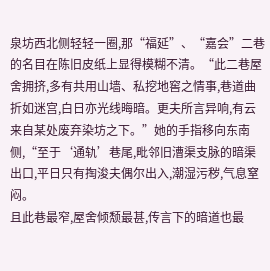泉坊西北侧轻轻一圈,那“福延”、“嘉会”二巷的名目在陈旧皮纸上显得模糊不清。“此二巷屋舍拥挤,多有共用山墙、私挖地窖之情事,巷道曲折如迷宫,白日亦光线晦暗。更夫所言异响,有云来自某处废弃染坊之下。”她的手指移向东南侧,“至于‘通轨’巷尾,毗邻旧漕渠支脉的暗渠出口,平日只有掏浚夫偶尔出入,潮湿污秽,气息窒闷。
且此巷最窄,屋舍倾颓最甚,传言下的暗道也最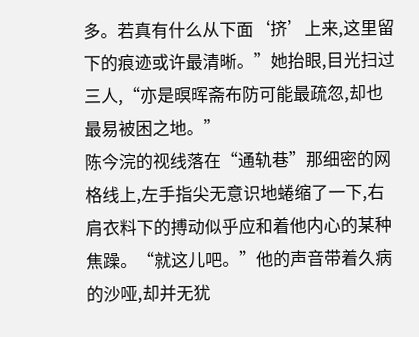多。若真有什么从下面‘挤’上来,这里留下的痕迹或许最清晰。”她抬眼,目光扫过三人,“亦是暝晖斋布防可能最疏忽,却也最易被困之地。”
陈今浣的视线落在“通轨巷”那细密的网格线上,左手指尖无意识地蜷缩了一下,右肩衣料下的搏动似乎应和着他内心的某种焦躁。“就这儿吧。”他的声音带着久病的沙哑,却并无犹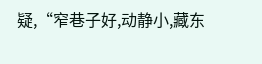疑,“窄巷子好,动静小,藏东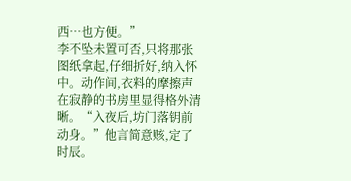西…也方便。”
李不坠未置可否,只将那张图纸拿起,仔细折好,纳入怀中。动作间,衣料的摩擦声在寂静的书房里显得格外清晰。“入夜后,坊门落钥前动身。”他言简意赅,定了时辰。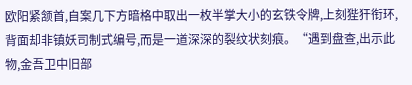欧阳紧颔首,自案几下方暗格中取出一枚半掌大小的玄铁令牌,上刻狴犴衔环,背面却非镇妖司制式编号,而是一道深深的裂纹状刻痕。“遇到盘查,出示此物,金吾卫中旧部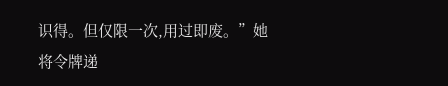识得。但仅限一次,用过即废。”她将令牌递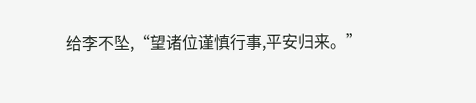给李不坠,“望诸位谨慎行事,平安归来。”